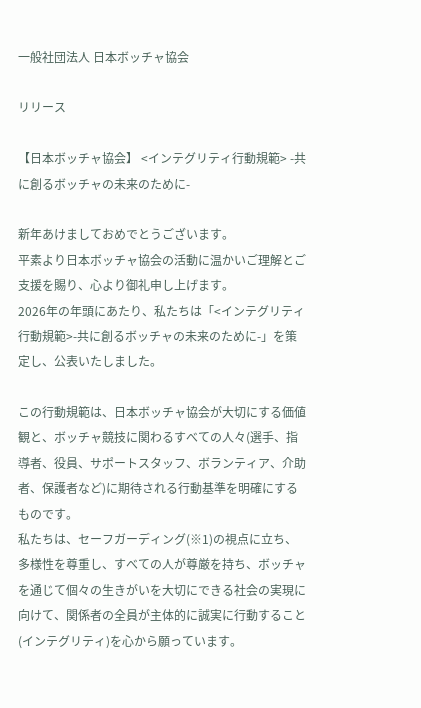一般社団法人 日本ボッチャ協会

リリース

【日本ボッチャ協会】 <インテグリティ行動規範> -共に創るボッチャの未来のために-

新年あけましておめでとうございます。
平素より日本ボッチャ協会の活動に温かいご理解とご支援を賜り、心より御礼申し上げます。
2026年の年頭にあたり、私たちは「<インテグリティ行動規範>-共に創るボッチャの未来のために-」を策定し、公表いたしました。

この行動規範は、日本ボッチャ協会が大切にする価値観と、ボッチャ競技に関わるすべての人々(選手、指導者、役員、サポートスタッフ、ボランティア、介助者、保護者など)に期待される行動基準を明確にするものです。
私たちは、セーフガーディング(※1)の視点に立ち、多様性を尊重し、すべての人が尊厳を持ち、ボッチャを通じて個々の生きがいを大切にできる社会の実現に向けて、関係者の全員が主体的に誠実に行動すること(インテグリティ)を心から願っています。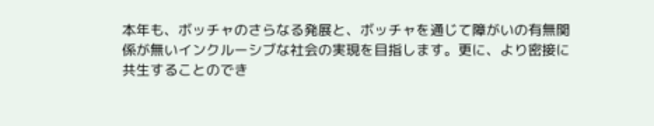本年も、ボッチャのさらなる発展と、ボッチャを通じて障がいの有無関係が無いインクルーシブな社会の実現を目指します。更に、より密接に共生することのでき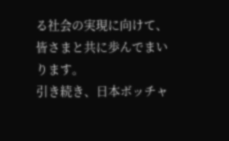る社会の実現に向けて、皆さまと共に歩んでまいります。
引き続き、日本ボッチャ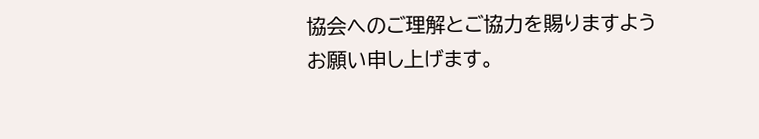協会へのご理解とご協力を賜りますようお願い申し上げます。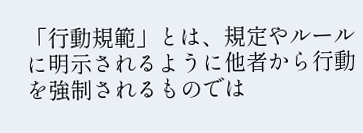「行動規範」とは、規定やルールに明示されるように他者から行動を強制されるものでは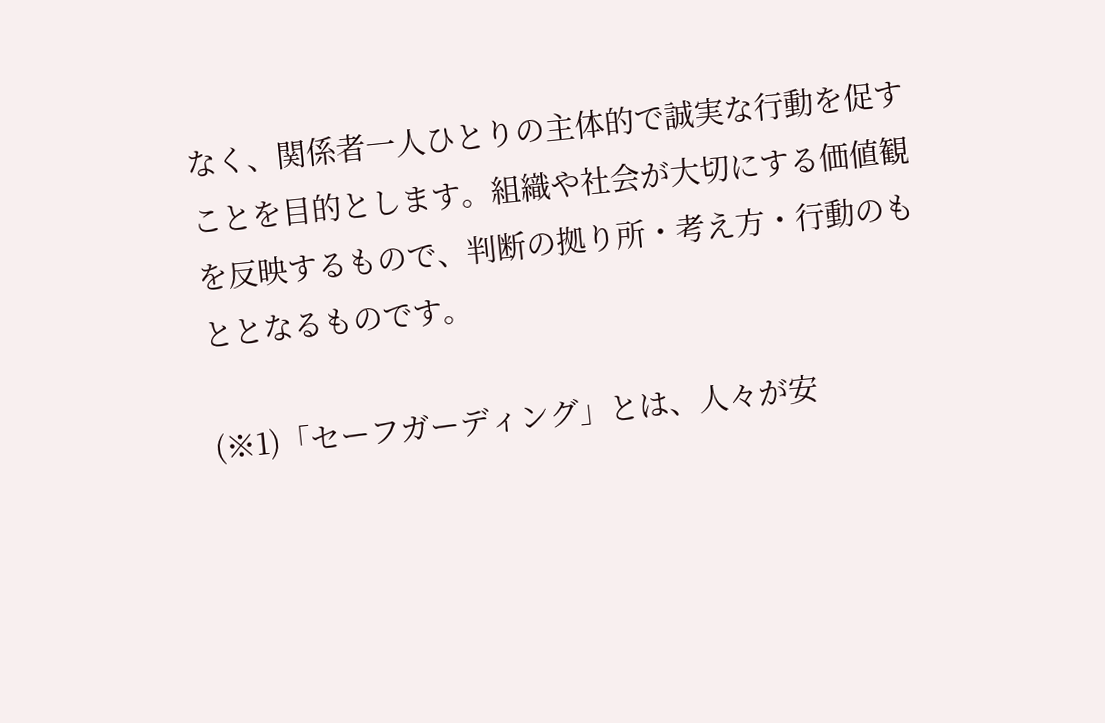なく、関係者一人ひとりの主体的で誠実な行動を促すことを目的とします。組織や社会が大切にする価値観を反映するもので、判断の拠り所・考え方・行動のもととなるものです。

(※1)「セーフガーディング」とは、人々が安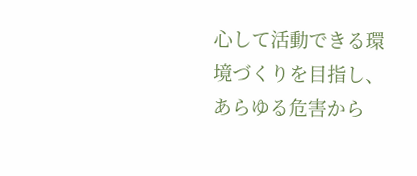心して活動できる環境づくりを目指し、あらゆる危害から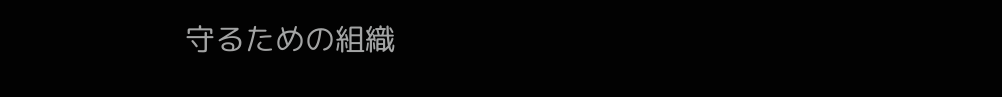守るための組織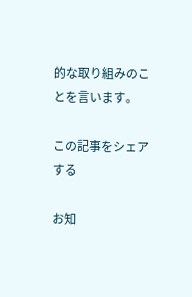的な取り組みのことを言います。

この記事をシェアする

お知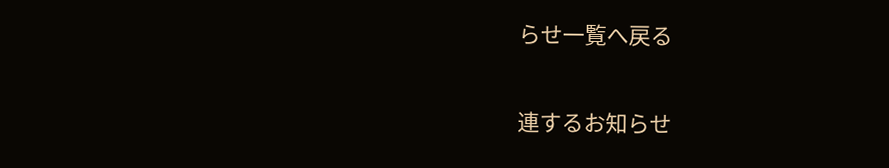らせ一覧へ戻る

連するお知らせ